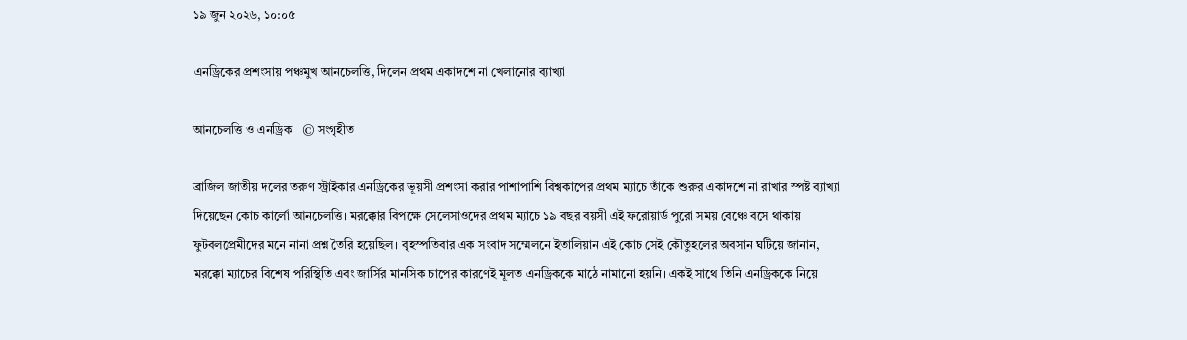১৯ জুন ২০২৬, ১০:০৫

এনড্রিকের প্রশংসায় পঞ্চমুখ আনচেলত্তি, দিলেন প্রথম একাদশে না খেলানোর ব্যাখ্যা

আনচেলত্তি ও এনড্রিক   © সংগৃহীত

ব্রাজিল জাতীয় দলের তরুণ স্ট্রাইকার এনড্রিকের ভূয়সী প্রশংসা করার পাশাপাশি বিশ্বকাপের প্রথম ম্যাচে তাঁকে শুরুর একাদশে না রাখার স্পষ্ট ব্যাখ্যা দিয়েছেন কোচ কার্লো আনচেলত্তি। মরক্কোর বিপক্ষে সেলেসাওদের প্রথম ম্যাচে ১৯ বছর বয়সী এই ফরোয়ার্ড পুরো সময় বেঞ্চে বসে থাকায় ফুটবলপ্রেমীদের মনে নানা প্রশ্ন তৈরি হয়েছিল। বৃহস্পতিবার এক সংবাদ সম্মেলনে ইতালিয়ান এই কোচ সেই কৌতুহলের অবসান ঘটিয়ে জানান, মরক্কো ম্যাচের বিশেষ পরিস্থিতি এবং জার্সির মানসিক চাপের কারণেই মূলত এনড্রিককে মাঠে নামানো হয়নি। একই সাথে তিনি এনড্রিককে নিয়ে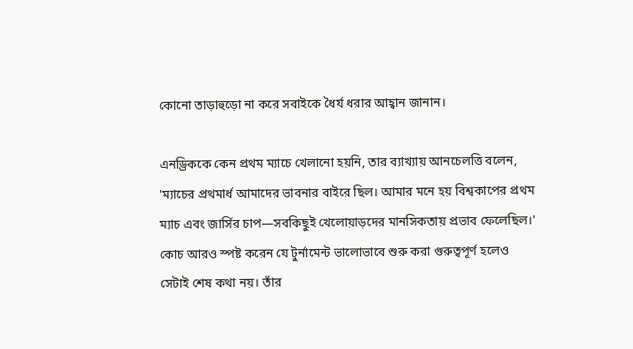কোনো তাড়াহুড়ো না করে সবাইকে ধৈর্য ধরার আহ্বান জানান।

এনড্রিককে কেন প্রথম ম্যাচে খেলানো হয়নি, তার ব্যাখ্যায় আনচেলত্তি বলেন, 'ম্যাচের প্রথমার্ধ আমাদের ভাবনার বাইরে ছিল। আমার মনে হয় বিশ্বকাপের প্রথম ম্যাচ এবং জার্সির চাপ—সবকিছুই খেলোয়াড়দের মানসিকতায় প্রভাব ফেলেছিল।' কোচ আরও স্পষ্ট করেন যে টুর্নামেন্ট ভালোভাবে শুরু করা গুরুত্বপূর্ণ হলেও সেটাই শেষ কথা নয়। তাঁর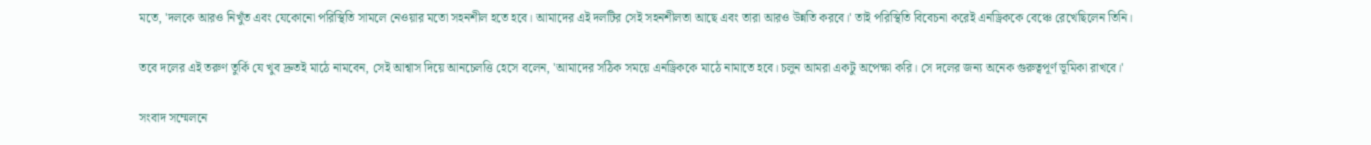মতে, 'দলকে আরও নিখুঁত এবং যেকোনো পরিস্থিতি সামলে নেওয়ার মতো সহনশীল হতে হবে। আমাদের এই দলটির সেই সহনশীলতা আছে এবং তারা আরও উন্নতি করবে।' তাই পরিস্থিতি বিবেচনা করেই এনড্রিককে বেঞ্চে রেখেছিলেন তিনি।

তবে দলের এই তরুণ তুর্কি যে খুব দ্রুতই মাঠে নামবেন, সেই আশ্বাস দিয়ে আনচেলত্তি হেসে বলেন, 'আমাদের সঠিক সময়ে এনড্রিককে মাঠে নামাতে হবে। চলুন আমরা একটু অপেক্ষা করি। সে দলের জন্য অনেক গুরুত্বপূর্ণ ভূমিকা রাখবে।'

সংবাদ সম্মেলনে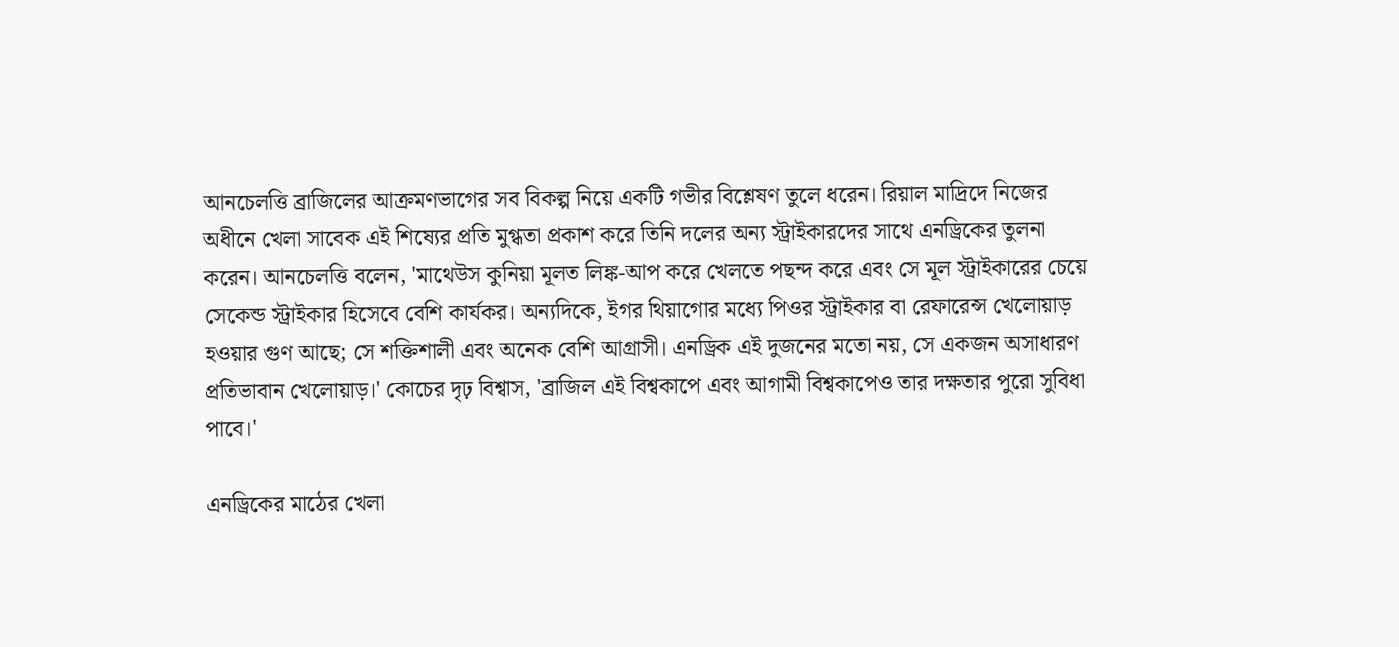আনচেলত্তি ব্রাজিলের আক্রমণভাগের সব বিকল্প নিয়ে একটি গভীর বিশ্লেষণ তুলে ধরেন। রিয়াল মাদ্রিদে নিজের অধীনে খেলা সাবেক এই শিষ্যের প্রতি মুগ্ধতা প্রকাশ করে তিনি দলের অন্য স্ট্রাইকারদের সাথে এনড্রিকের তুলনা করেন। আনচেলত্তি বলেন, 'মাথেউস কুনিয়া মূলত লিঙ্ক-আপ করে খেলতে পছন্দ করে এবং সে মূল স্ট্রাইকারের চেয়ে সেকেন্ড স্ট্রাইকার হিসেবে বেশি কার্যকর। অন্যদিকে, ইগর থিয়াগোর মধ্যে পিওর স্ট্রাইকার বা রেফারেন্স খেলোয়াড় হওয়ার গুণ আছে; সে শক্তিশালী এবং অনেক বেশি আগ্রাসী। এনড্রিক এই দুজনের মতো নয়, সে একজন অসাধারণ প্রতিভাবান খেলোয়াড়।' কোচের দৃঢ় বিশ্বাস, 'ব্রাজিল এই বিশ্বকাপে এবং আগামী বিশ্বকাপেও তার দক্ষতার পুরো সুবিধা পাবে।'

এনড্রিকের মাঠের খেলা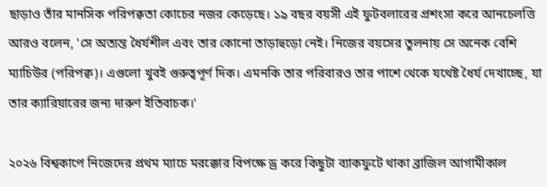ছাড়াও তাঁর মানসিক পরিপক্বতা কোচের নজর কেড়েছে। ১৯ বছর বয়সী এই ফুটবলারের প্রশংসা করে আনচেলত্তি আরও বলেন, 'সে অত্যন্ত ধৈর্যশীল এবং তার কোনো তাড়াহুড়ো নেই। নিজের বয়সের তুলনায় সে অনেক বেশি ম্যাচিউর (পরিপক্ব)। এগুলো খুবই গুরুত্বপূর্ণ দিক। এমনকি তার পরিবারও তার পাশে থেকে যথেষ্ট ধৈর্য দেখাচ্ছে, যা তার ক্যারিয়ারের জন্য দারুণ ইতিবাচক।'

২০২৬ বিশ্বকাপে নিজেদের প্রথম ম্যাচে মরক্কোর বিপক্ষে ড্র করে কিছুটা ব্যাকফুটে থাকা ব্রাজিল আগামীকাল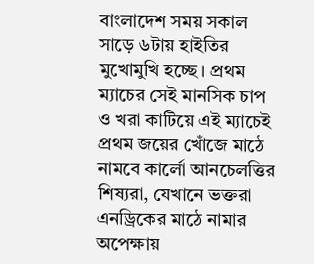বাংলাদেশ সময় সকাল সাড়ে ৬টায় হাইতির মুখোমুখি হচ্ছে। প্রথম ম্যাচের সেই মানসিক চাপ ও খরা কাটিয়ে এই ম্যাচেই প্রথম জয়ের খোঁজে মাঠে নামবে কার্লো আনচেলত্তির শিষ্যরা, যেখানে ভক্তরা এনড্রিকের মাঠে নামার অপেক্ষায়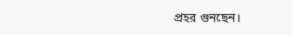প্রহর গুনছেন।